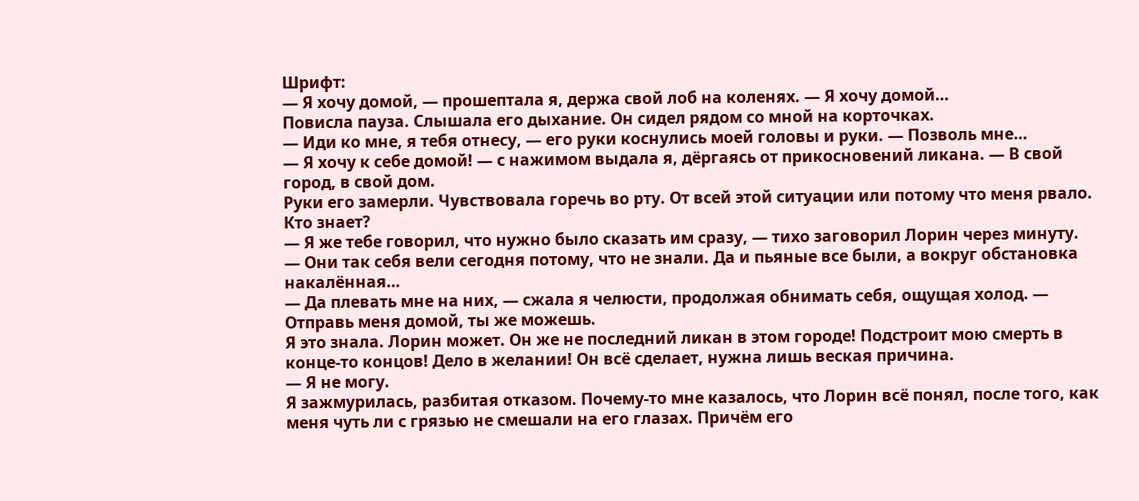Шрифт:
— Я хочу домой, — прошептала я, держа свой лоб на коленях. — Я хочу домой…
Повисла пауза. Слышала его дыхание. Он сидел рядом со мной на корточках.
— Иди ко мне, я тебя отнесу, — его руки коснулись моей головы и руки. — Позволь мне…
— Я хочу к себе домой! — с нажимом выдала я, дёргаясь от прикосновений ликана. — В свой город, в свой дом.
Руки его замерли. Чувствовала горечь во рту. От всей этой ситуации или потому что меня рвало. Кто знает?
— Я же тебе говорил, что нужно было сказать им сразу, — тихо заговорил Лорин через минуту. — Они так себя вели сегодня потому, что не знали. Да и пьяные все были, а вокруг обстановка накалённая…
— Да плевать мне на них, — сжала я челюсти, продолжая обнимать себя, ощущая холод. — Отправь меня домой, ты же можешь.
Я это знала. Лорин может. Он же не последний ликан в этом городе! Подстроит мою смерть в конце-то концов! Дело в желании! Он всё сделает, нужна лишь веская причина.
— Я не могу.
Я зажмурилась, разбитая отказом. Почему-то мне казалось, что Лорин всё понял, после того, как меня чуть ли с грязью не смешали на его глазах. Причём его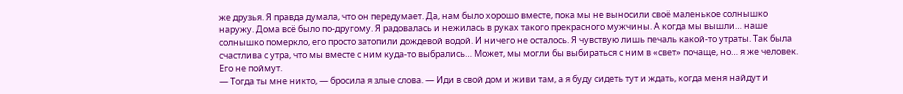же друзья. Я правда думала, что он передумает. Да, нам было хорошо вместе, пока мы не выносили своё маленькое солнышко наружу. Дома всё было по-другому. Я радовалась и нежилась в руках такого прекрасного мужчины. А когда мы вышли… наше солнышко померкло, его просто затопили дождевой водой. И ничего не осталось. Я чувствую лишь печаль какой-то утраты. Так была счастлива с утра, что мы вместе с ним куда-то выбрались… Может, мы могли бы выбираться с ним в «свет» почаще, но… я же человек. Его не поймут.
— Тогда ты мне никто, — бросила я злые слова. — Иди в свой дом и живи там, а я буду сидеть тут и ждать, когда меня найдут и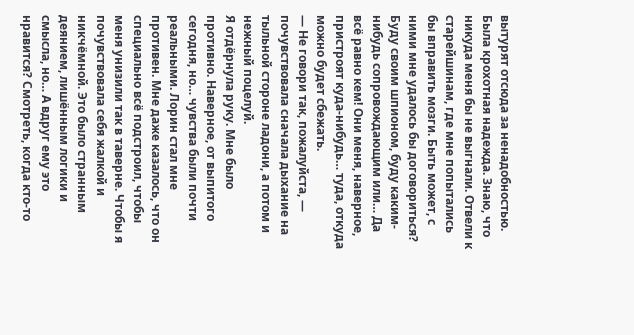вытурят отсюда за ненадобностью.
Была крохотная надежда. Знаю, что никуда меня бы не выгнали. Отвели к старейшинам, где мне попытались бы вправить мозги. Быть может, с ними мне удалось бы договориться? Буду своим шпионом, буду каким-нибудь сопровождающим или… Да всё равно кем! Они меня, наверное, пристроят куда-нибудь… туда, откуда можно будет сбежать.
— Не говори так, пожалуйста, — почувствовала сначала дыхание на тыльной стороне ладони, а потом и нежный поцелуй.
Я отдёрнула руку. Мне было противно. Наверное, от выпитого сегодня, но… чувства были почти реальными. Лорин стал мне противен. Мне даже казалось, что он специально всё подстроил, чтобы меня унизили так в таверне. Чтобы я почувствовала себя жалкой и никчёмной. Это было странным деянием, лишённым логики и смысла, но… А вдруг ему это нравится? Смотреть, когда кто-то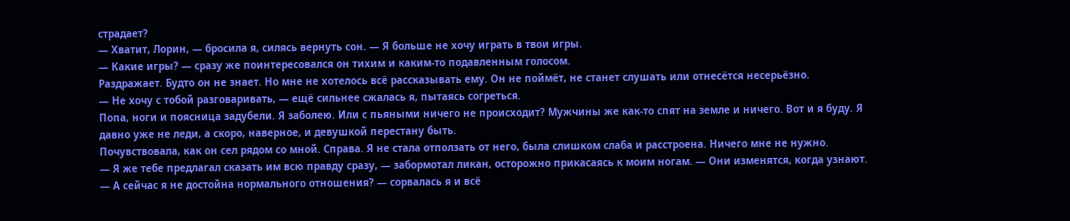страдает?
— Хватит, Лорин, — бросила я, силясь вернуть сон. — Я больше не хочу играть в твои игры.
— Какие игры? — сразу же поинтересовался он тихим и каким-то подавленным голосом.
Раздражает. Будто он не знает. Но мне не хотелось всё рассказывать ему. Он не поймёт, не станет слушать или отнесётся несерьёзно.
— Не хочу с тобой разговаривать, — ещё сильнее сжалась я, пытаясь согреться.
Попа, ноги и поясница задубели. Я заболею. Или с пьяными ничего не происходит? Мужчины же как-то спят на земле и ничего. Вот и я буду. Я давно уже не леди, а скоро, наверное, и девушкой перестану быть.
Почувствовала, как он сел рядом со мной. Справа. Я не стала отползать от него, была слишком слаба и расстроена. Ничего мне не нужно.
— Я же тебе предлагал сказать им всю правду сразу, — забормотал ликан, осторожно прикасаясь к моим ногам. — Они изменятся, когда узнают.
— А сейчас я не достойна нормального отношения? — сорвалась я и всё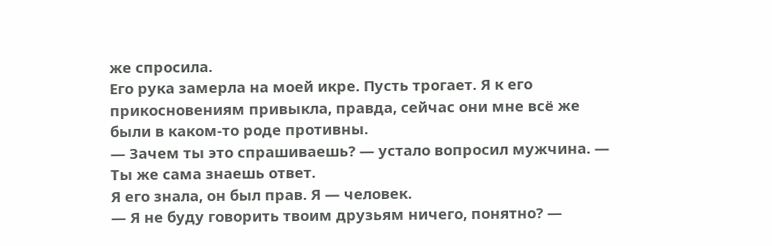же спросила.
Его рука замерла на моей икре. Пусть трогает. Я к его прикосновениям привыкла, правда, сейчас они мне всё же были в каком-то роде противны.
— Зачем ты это спрашиваешь? — устало вопросил мужчина. — Ты же сама знаешь ответ.
Я его знала, он был прав. Я — человек.
— Я не буду говорить твоим друзьям ничего, понятно? —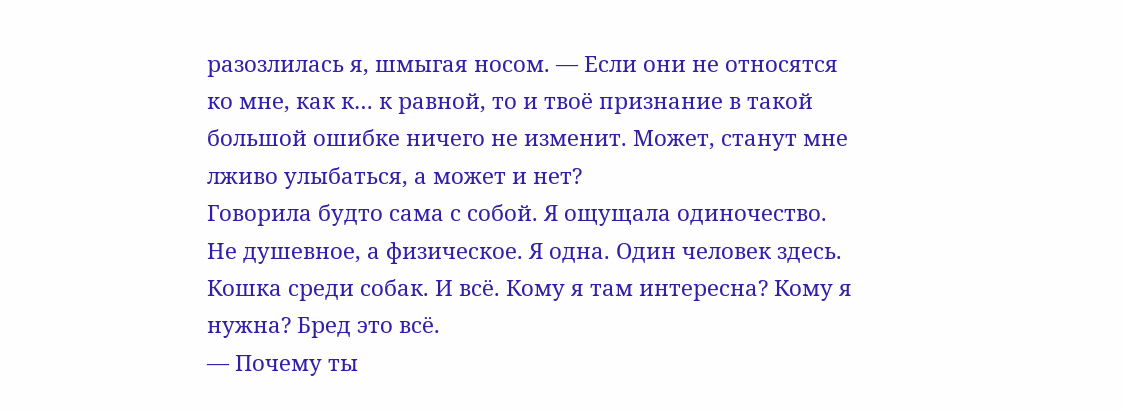разозлилась я, шмыгая носом. — Если они не относятся ко мне, как к… к равной, то и твоё признание в такой большой ошибке ничего не изменит. Может, станут мне лживо улыбаться, а может и нет?
Говорила будто сама с собой. Я ощущала одиночество. Не душевное, а физическое. Я одна. Один человек здесь. Кошка среди собак. И всё. Кому я там интересна? Кому я нужна? Бред это всё.
— Почему ты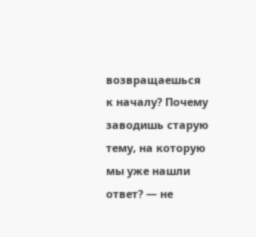возвращаешься к началу? Почему заводишь старую тему, на которую мы уже нашли ответ? — не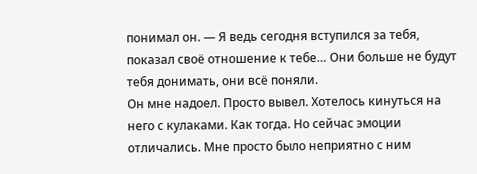понимал он. — Я ведь сегодня вступился за тебя, показал своё отношение к тебе… Они больше не будут тебя донимать, они всё поняли.
Он мне надоел. Просто вывел. Хотелось кинуться на него с кулаками. Как тогда. Но сейчас эмоции отличались. Мне просто было неприятно с ним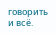говорить и всё.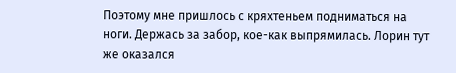Поэтому мне пришлось с кряхтеньем подниматься на ноги. Держась за забор, кое-как выпрямилась. Лорин тут же оказался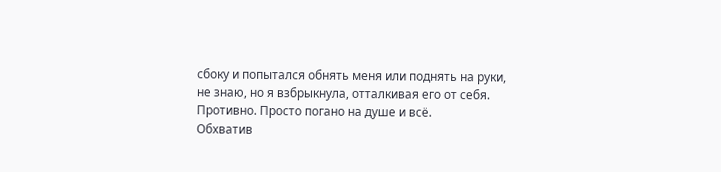сбоку и попытался обнять меня или поднять на руки, не знаю, но я взбрыкнула, отталкивая его от себя. Противно. Просто погано на душе и всё.
Обхватив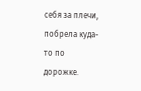себя за плечи, побрела куда-то по дорожке.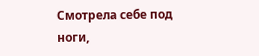Смотрела себе под ноги,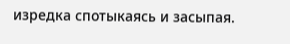изредка спотыкаясь и засыпая.